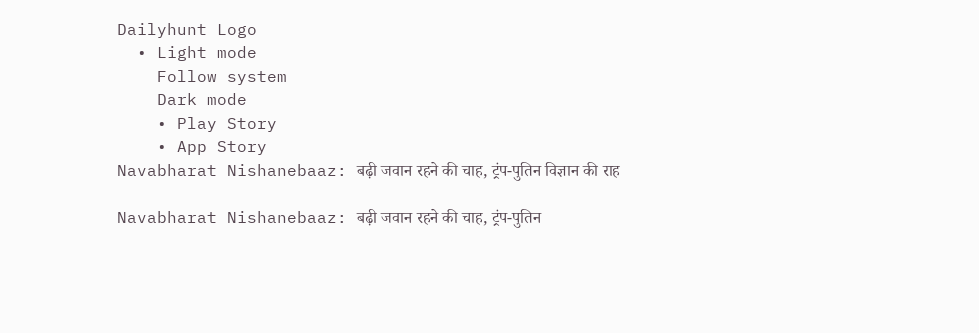Dailyhunt Logo
  • Light mode
    Follow system
    Dark mode
    • Play Story
    • App Story
Navabharat Nishanebaaz: बढ़ी जवान रहने की चाह, ट्रंप-पुतिन विज्ञान की राह

Navabharat Nishanebaaz: बढ़ी जवान रहने की चाह, ट्रंप-पुतिन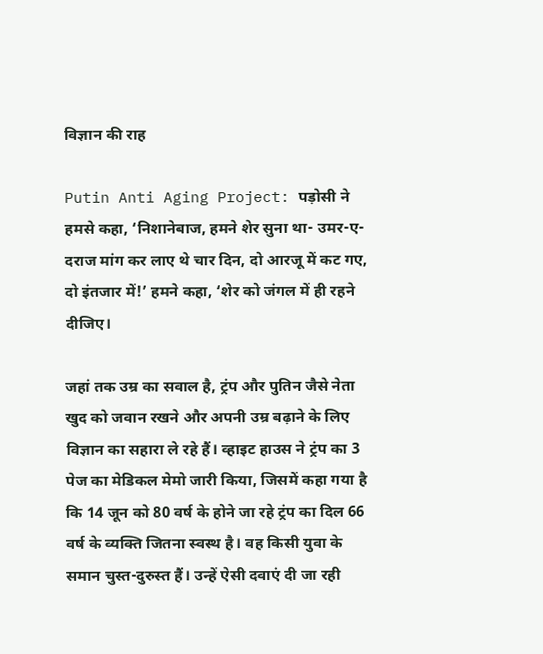विज्ञान की राह

Putin Anti Aging Project: पड़ोसी ने हमसे कहा, ‘निशानेबाज, हमने शेर सुना था- उमर-ए-दराज मांग कर लाए थे चार दिन, दो आरजू में कट गए, दो इंतजार में!’ हमने कहा, ‘शेर को जंगल में ही रहने दीजिए।

जहां तक उम्र का सवाल है, ट्रंप और पुतिन जैसे नेता खुद को जवान रखने और अपनी उम्र बढ़ाने के लिए विज्ञान का सहारा ले रहे हैं। व्हाइट हाउस ने ट्रंप का 3 पेज का मेडिकल मेमो जारी किया, जिसमें कहा गया है कि 14 जून को 80 वर्ष के होने जा रहे ट्रंप का दिल 66 वर्ष के व्यक्ति जितना स्वस्थ है। वह किसी युवा के समान चुस्त-दुरुस्त हैं। उन्हें ऐसी दवाएं दी जा रही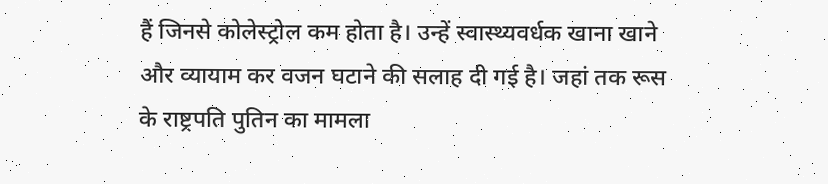हैं जिनसे कोलेस्ट्रोल कम होता है। उन्हें स्वास्थ्यवर्धक खाना खाने और व्यायाम कर वजन घटाने की सलाह दी गई है। जहां तक रूस के राष्ट्रपति पुतिन का मामला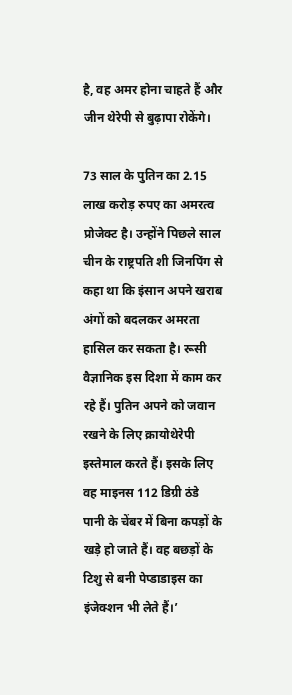है, वह अमर होना चाहते हैं और जीन थेरेपी से बुढ़ापा रोकेंगे।

73 साल के पुतिन का 2.15 लाख करोड़ रुपए का अमरत्व प्रोजेक्ट है। उन्होंने पिछले साल चीन के राष्ट्रपति शी जिनपिंग से कहा था कि इंसान अपने खराब अंगों को बदलकर अमरता हासिल कर सकता है। रूसी वैज्ञानिक इस दिशा में काम कर रहे हैं। पुतिन अपने को जवान रखने के लिए क्रायोथेरेपी इस्तेमाल करते हैं। इसके लिए वह माइनस 112 डिग्री ठंडे पानी के चेंबर में बिना कपड़ों के खड़े हो जाते हैं। वह बछड़ों के टिशु से बनी पेप्डाडाइस का इंजेक्शन भी लेते हैं।’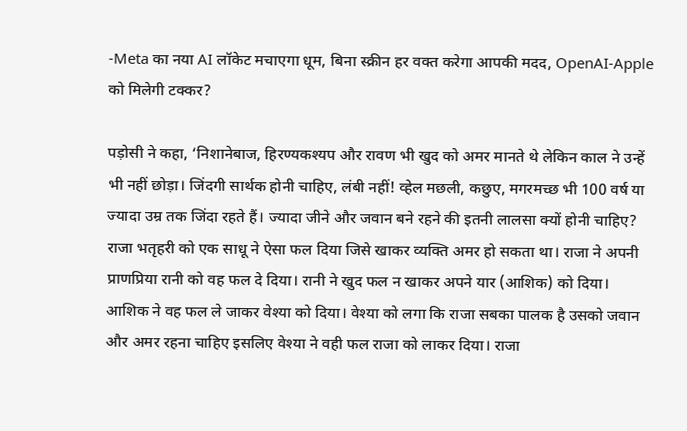-Meta का नया AI लॉकेट मचाएगा धूम, बिना स्क्रीन हर वक्त करेगा आपकी मदद, OpenAI-Apple को मिलेगी टक्कर?

पड़ोसी ने कहा, ‘निशानेबाज, हिरण्यकश्यप और रावण भी खुद को अमर मानते थे लेकिन काल ने उन्हें भी नहीं छोड़ा। जिंदगी सार्थक होनी चाहिए, लंबी नहीं! व्हेल मछली, कछुए, मगरमच्छ भी 100 वर्ष या ज्यादा उम्र तक जिंदा रहते हैं। ज्यादा जीने और जवान बने रहने की इतनी लालसा क्यों होनी चाहिए? राजा भतृहरी को एक साधू ने ऐसा फल दिया जिसे खाकर व्यक्ति अमर हो सकता था। राजा ने अपनी प्राणप्रिया रानी को वह फल दे दिया। रानी ने खुद फल न खाकर अपने यार (आशिक) को दिया। आशिक ने वह फल ले जाकर वेश्या को दिया। वेश्या को लगा कि राजा सबका पालक है उसको जवान और अमर रहना चाहिए इसलिए वेश्या ने वही फल राजा को लाकर दिया। राजा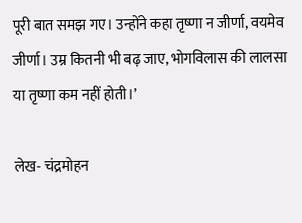पूरी बात समझ गए। उन्होंने कहा तृष्णा न जीर्णा, वयमेव जीर्णा। उम्र कितनी भी बढ़ जाए, भोगविलास की लालसा या तृष्णा कम नहीं होती।’

लेख- चंद्रमोहन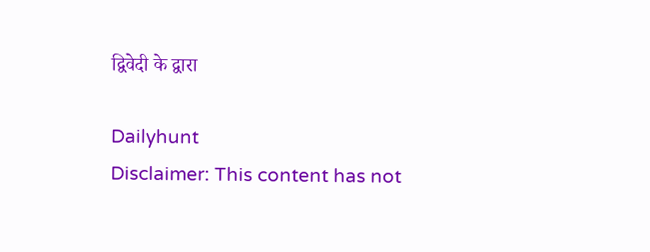द्विवेदी के द्वारा

Dailyhunt
Disclaimer: This content has not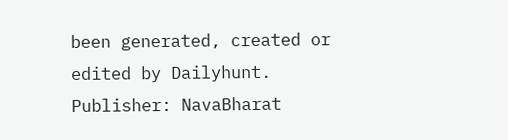been generated, created or edited by Dailyhunt. Publisher: NavaBharat